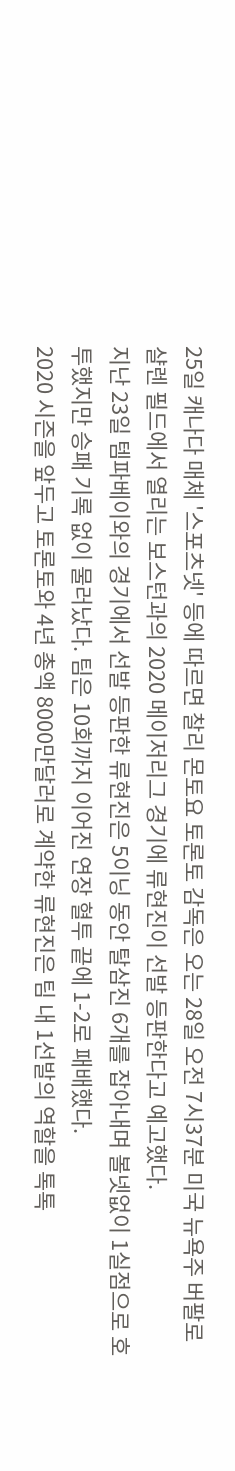25일 캐나다 매체 '스포츠넷' 등에 따르면 찰리 몬토요 토론토 감독은 오는 28일 오전 7시37분 미국 뉴욕주 버팔로 샬렌 필드에서 열리는 보스턴과의 2020 메이저리그 경기에 류현진이 선발 등판한다고 예고했다.
지난 23일 템파베이와의 경기에서 선발 등판한 류현진은 5이닝 동안 탈삼진 6개를 잡아내며 볼넷없이 1실점으로 호투했지만 승패 기록 없이 물러났다. 팀은 10회까지 이어진 연장 혈투 끝에 1-2로 패배했다.
2020 시즌을 앞두고 토론토와 4년 총액 8000만달러로 계약한 류현진은 팀 내 1선발의 역할을 톡톡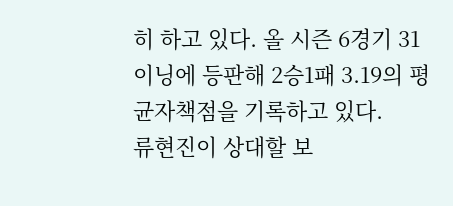히 하고 있다. 올 시즌 6경기 31이닝에 등판해 2승1패 3.19의 평균자책점을 기록하고 있다.
류현진이 상대할 보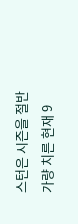스턴은 시즌을 절반가량 치른 현재 9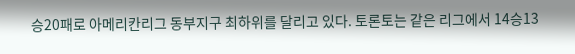승20패로 아메리칸리그 동부지구 최하위를 달리고 있다. 토론토는 같은 리그에서 14승13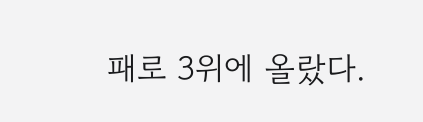패로 3위에 올랐다.